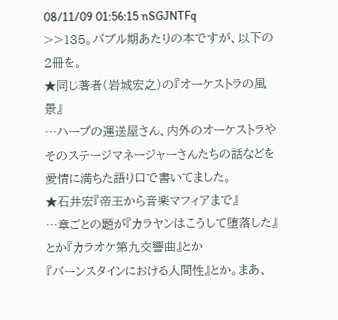08/11/09 01:56:15 nSGJNTFq
>>135。バブル期あたりの本ですが、以下の2冊を。
★同じ著者(岩城宏之)の『オーケストラの風景』
…ハープの運送屋さん、内外のオーケストラやそのステージマネージャーさんたちの話などを
愛情に満ちた語り口で書いてました。
★石井宏『帝王から音楽マフィアまで』
…章ごとの題が『カラヤンはこうして堕落した』とか『カラオケ第九交響曲』とか
『バーンスタインにおける人間性』とか。まあ、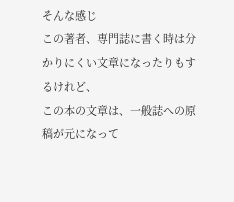そんな感じ
この著者、専門誌に書く時は分かりにくい文章になったりもするけれど、
この本の文章は、一般誌への原稿が元になって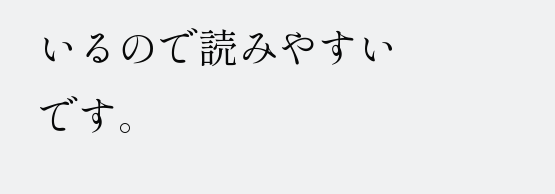いるので読みやすいです。